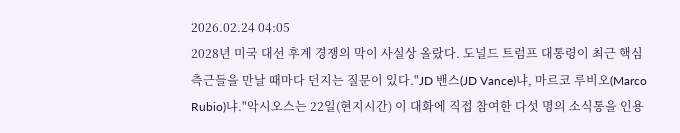2026.02.24 04:05
2028년 미국 대선 후계 경쟁의 막이 사실상 올랐다. 도널드 트럼프 대통령이 최근 핵심 측근들을 만날 때마다 던지는 질문이 있다."JD 밴스(JD Vance)냐, 마르코 루비오(Marco Rubio)냐."악시오스는 22일(현지시간) 이 대화에 직접 참여한 다섯 명의 소식통을 인용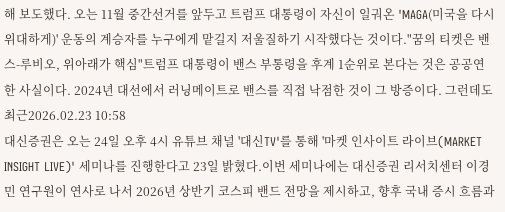해 보도했다. 오는 11월 중간선거를 앞두고 트럼프 대통령이 자신이 일궈온 'MAGA(미국을 다시 위대하게)' 운동의 계승자를 누구에게 맡길지 저울질하기 시작했다는 것이다."꿈의 티켓은 밴스-루비오, 위아래가 핵심"트럼프 대통령이 밴스 부통령을 후계 1순위로 본다는 것은 공공연한 사실이다. 2024년 대선에서 러닝메이트로 밴스를 직접 낙점한 것이 그 방증이다. 그런데도 최근2026.02.23 10:58
대신증권은 오는 24일 오후 4시 유튜브 채널 '대신TV'를 통해 '마켓 인사이트 라이브(MARKET INSIGHT LIVE)' 세미나를 진행한다고 23일 밝혔다.이번 세미나에는 대신증권 리서치센터 이경민 연구원이 연사로 나서 2026년 상반기 코스피 밴드 전망을 제시하고, 향후 국내 증시 흐름과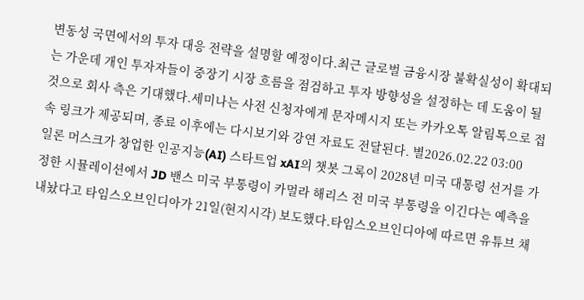변동성 국면에서의 투자 대응 전략을 설명할 예정이다.최근 글로벌 금융시장 불확실성이 확대되는 가운데 개인 투자자들이 중장기 시장 흐름을 점검하고 투자 방향성을 설정하는 데 도움이 될 것으로 회사 측은 기대했다.세미나는 사전 신청자에게 문자메시지 또는 카카오톡 알림톡으로 접속 링크가 제공되며, 종료 이후에는 다시보기와 강연 자료도 전달된다. 별2026.02.22 03:00
일론 머스크가 창업한 인공지능(AI) 스타트업 xAI의 챗봇 그록이 2028년 미국 대통령 선거를 가정한 시뮬레이션에서 JD 밴스 미국 부통령이 카멀라 해리스 전 미국 부통령을 이긴다는 예측을 내놨다고 타임스오브인디아가 21일(현지시각) 보도했다.타임스오브인디아에 따르면 유튜브 채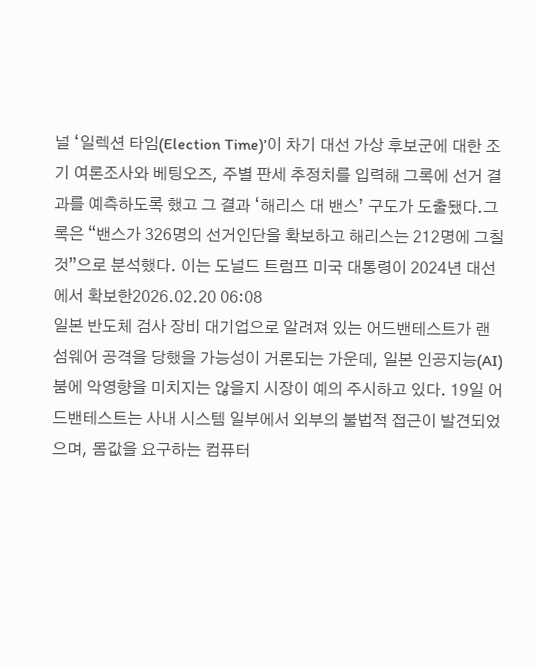널 ‘일렉션 타임(Election Time)’이 차기 대선 가상 후보군에 대한 조기 여론조사와 베팅오즈, 주별 판세 추정치를 입력해 그록에 선거 결과를 예측하도록 했고 그 결과 ‘해리스 대 밴스’ 구도가 도출됐다.그록은 “밴스가 326명의 선거인단을 확보하고 해리스는 212명에 그칠 것”으로 분석했다. 이는 도널드 트럼프 미국 대통령이 2024년 대선에서 확보한2026.02.20 06:08
일본 반도체 검사 장비 대기업으로 알려져 있는 어드밴테스트가 랜섬웨어 공격을 당했을 가능성이 거론되는 가운데, 일본 인공지능(AI) 붐에 악영향을 미치지는 않을지 시장이 예의 주시하고 있다. 19일 어드밴테스트는 사내 시스템 일부에서 외부의 불법적 접근이 발견되었으며, 몸값을 요구하는 컴퓨터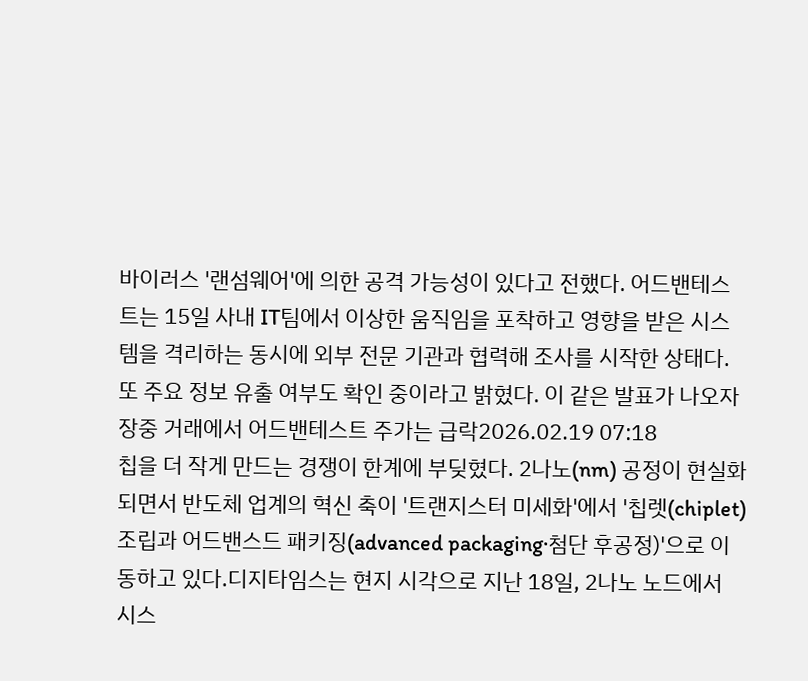바이러스 '랜섬웨어'에 의한 공격 가능성이 있다고 전했다. 어드밴테스트는 15일 사내 IT팀에서 이상한 움직임을 포착하고 영향을 받은 시스템을 격리하는 동시에 외부 전문 기관과 협력해 조사를 시작한 상태다. 또 주요 정보 유출 여부도 확인 중이라고 밝혔다. 이 같은 발표가 나오자 장중 거래에서 어드밴테스트 주가는 급락2026.02.19 07:18
칩을 더 작게 만드는 경쟁이 한계에 부딪혔다. 2나노(nm) 공정이 현실화되면서 반도체 업계의 혁신 축이 '트랜지스터 미세화'에서 '칩렛(chiplet) 조립과 어드밴스드 패키징(advanced packaging·첨단 후공정)'으로 이동하고 있다.디지타임스는 현지 시각으로 지난 18일, 2나노 노드에서 시스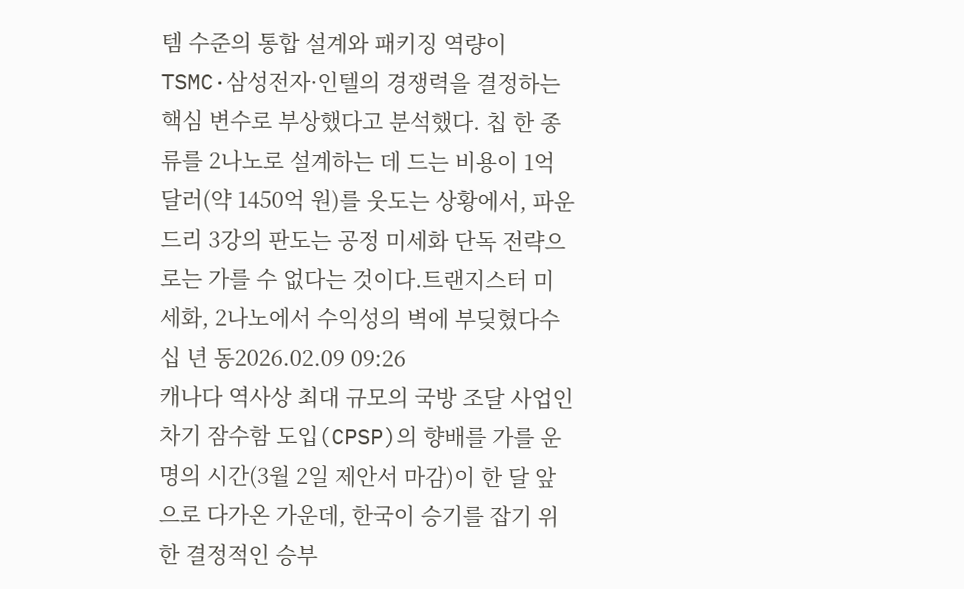템 수준의 통합 설계와 패키징 역량이 TSMC·삼성전자·인텔의 경쟁력을 결정하는 핵심 변수로 부상했다고 분석했다. 칩 한 종류를 2나노로 설계하는 데 드는 비용이 1억 달러(약 1450억 원)를 웃도는 상황에서, 파운드리 3강의 판도는 공정 미세화 단독 전략으로는 가를 수 없다는 것이다.트랜지스터 미세화, 2나노에서 수익성의 벽에 부딪혔다수십 년 동2026.02.09 09:26
캐나다 역사상 최대 규모의 국방 조달 사업인 차기 잠수함 도입(CPSP)의 향배를 가를 운명의 시간(3월 2일 제안서 마감)이 한 달 앞으로 다가온 가운데, 한국이 승기를 잡기 위한 결정적인 승부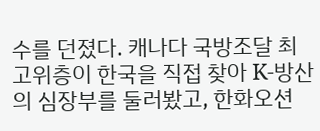수를 던졌다. 캐나다 국방조달 최고위층이 한국을 직접 찾아 K-방산의 심장부를 둘러봤고, 한화오션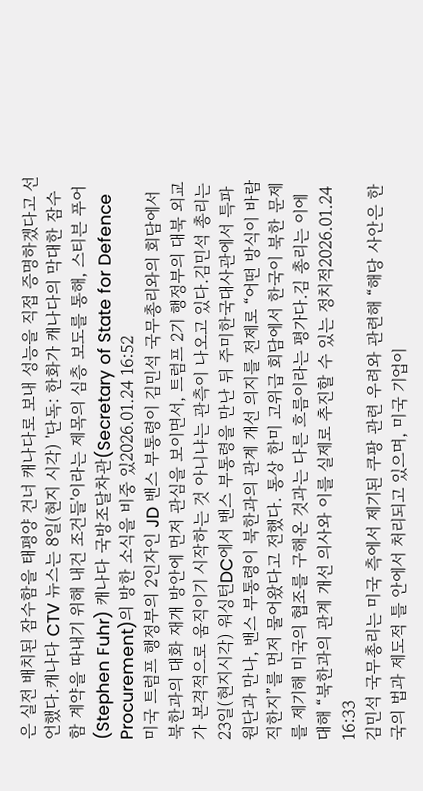은 실전 배치된 잠수함을 태평양 건너 캐나다로 보내 성능을 직접 증명하겠다고 선언했다.캐나다 CTV 뉴스는 8일(현지 시각) '단독: 한화가 캐나다의 막대한 잠수함 계약을 따내기 위해 내건 조건들'이라는 제목의 심층 보도를 통해, 스티븐 푸어(Stephen Fuhr) 캐나다 국방조달차관(Secretary of State for Defence Procurement)의 방한 소식을 비중 있2026.01.24 16:52
미국 트럼프 행정부의 2인자인 JD 밴스 부통령이 김민석 국무총리와의 회담에서 북한과의 대화 재개 방안에 먼저 관심을 보이면서, 트럼프 2기 행정부의 대북 외교가 본격적으로 움직이기 시작하는 것 아니냐는 관측이 나오고 있다.김민석 총리는 23일(현지시각) 워싱턴DC에서 밴스 부통령을 만난 뒤 주미한국대사관에서 특파원단과 만나, 밴스 부통령이 북한과의 관계 개선 의지를 전제로 “어떤 방식이 바람직한지”를 먼저 물어왔다고 전했다. 통상 한미 고위급 회담에서 한국이 북한 문제를 제기해 미국의 협조를 구해온 것과는 다른 흐름이라는 평가다.김 총리는 이에 대해 “북한과의 관계 개선 의사와 이를 실제로 추진할 수 있는 정치적2026.01.24 16:33
김민석 국무총리는 미국 측에서 제기된 쿠팡 관련 우려와 관련해 “해당 사안은 한국의 법과 제도적 틀 안에서 처리되고 있으며, 미국 기업이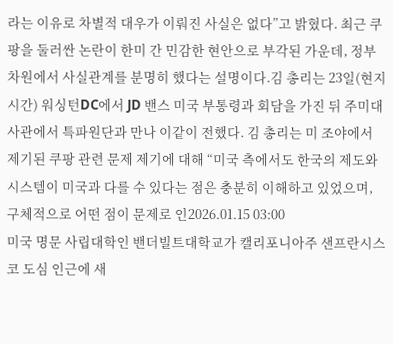라는 이유로 차별적 대우가 이뤄진 사실은 없다”고 밝혔다. 최근 쿠팡을 둘러싼 논란이 한미 간 민감한 현안으로 부각된 가운데, 정부 차원에서 사실관계를 분명히 했다는 설명이다.김 총리는 23일(현지시간) 워싱턴DC에서 JD 밴스 미국 부통령과 회담을 가진 뒤 주미대사관에서 특파원단과 만나 이같이 전했다. 김 총리는 미 조야에서 제기된 쿠팡 관련 문제 제기에 대해 “미국 측에서도 한국의 제도와 시스템이 미국과 다를 수 있다는 점은 충분히 이해하고 있었으며, 구체적으로 어떤 점이 문제로 인2026.01.15 03:00
미국 명문 사립대학인 밴더빌트대학교가 캘리포니아주 샌프란시스코 도심 인근에 새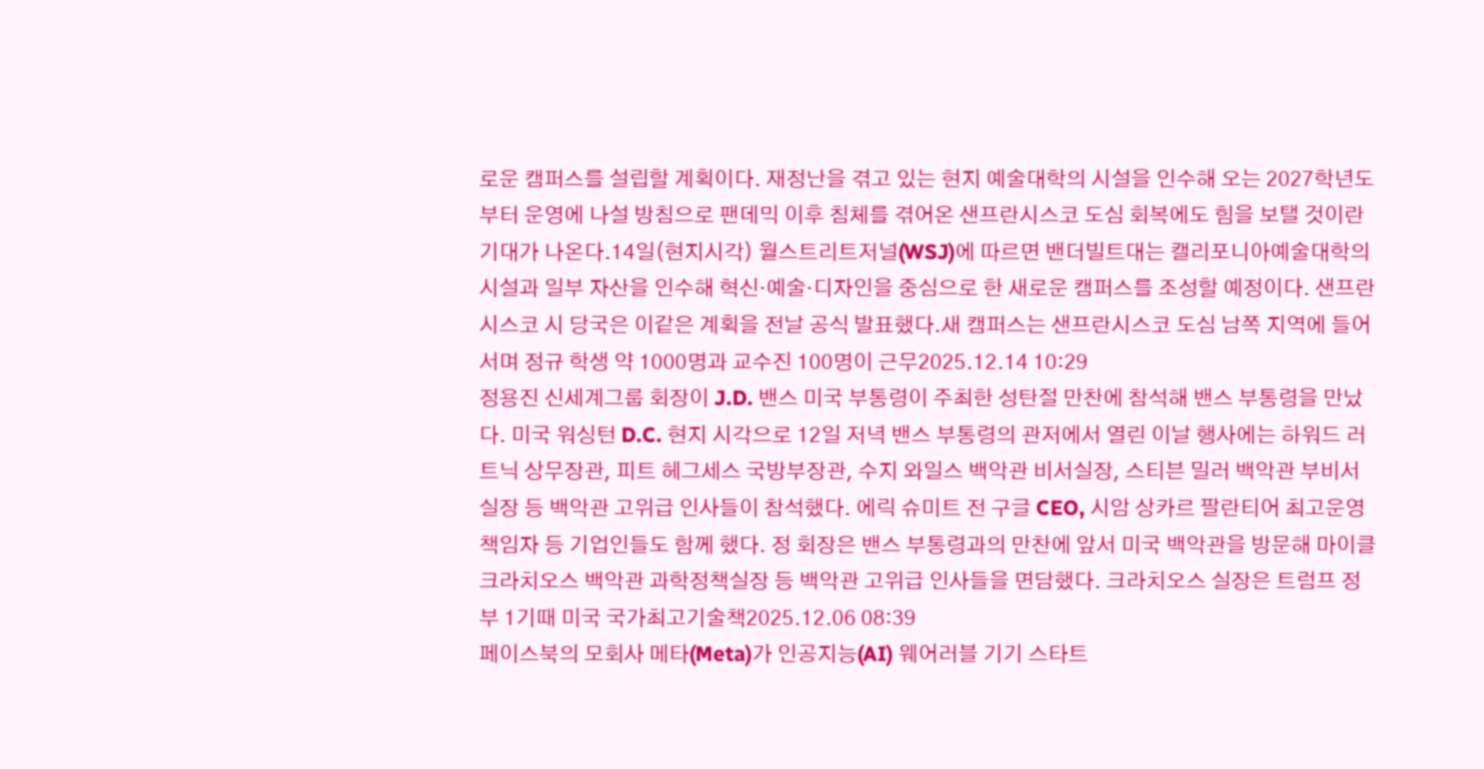로운 캠퍼스를 설립할 계획이다. 재정난을 겪고 있는 현지 예술대학의 시설을 인수해 오는 2027학년도부터 운영에 나설 방침으로 팬데믹 이후 침체를 겪어온 샌프란시스코 도심 회복에도 힘을 보탤 것이란 기대가 나온다.14일(현지시각) 월스트리트저널(WSJ)에 따르면 밴더빌트대는 캘리포니아예술대학의 시설과 일부 자산을 인수해 혁신·예술·디자인을 중심으로 한 새로운 캠퍼스를 조성할 예정이다. 샌프란시스코 시 당국은 이같은 계획을 전날 공식 발표했다.새 캠퍼스는 샌프란시스코 도심 남쪽 지역에 들어서며 정규 학생 약 1000명과 교수진 100명이 근무2025.12.14 10:29
정용진 신세계그룹 회장이 J.D. 밴스 미국 부통령이 주최한 성탄절 만찬에 참석해 밴스 부통령을 만났다. 미국 워싱턴 D.C. 현지 시각으로 12일 저녁 밴스 부통령의 관저에서 열린 이날 행사에는 하워드 러트닉 상무장관, 피트 헤그세스 국방부장관, 수지 와일스 백악관 비서실장, 스티븐 밀러 백악관 부비서실장 등 백악관 고위급 인사들이 참석했다. 에릭 슈미트 전 구글 CEO, 시암 상카르 팔란티어 최고운영책임자 등 기업인들도 함께 했다. 정 회장은 밴스 부통령과의 만찬에 앞서 미국 백악관을 방문해 마이클 크라치오스 백악관 과학정책실장 등 백악관 고위급 인사들을 면담했다. 크라치오스 실장은 트럼프 정부 1기때 미국 국가최고기술책2025.12.06 08:39
페이스북의 모회사 메타(Meta)가 인공지능(AI) 웨어러블 기기 스타트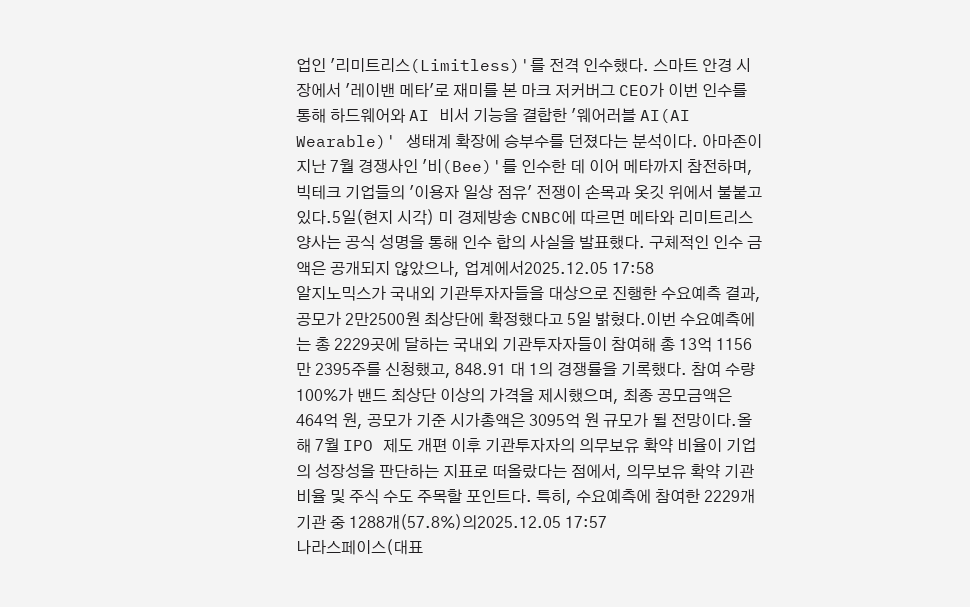업인 '리미트리스(Limitless)'를 전격 인수했다. 스마트 안경 시장에서 '레이밴 메타'로 재미를 본 마크 저커버그 CEO가 이번 인수를 통해 하드웨어와 AI 비서 기능을 결합한 '웨어러블 AI(AI Wearable)' 생태계 확장에 승부수를 던졌다는 분석이다. 아마존이 지난 7월 경쟁사인 '비(Bee)'를 인수한 데 이어 메타까지 참전하며, 빅테크 기업들의 '이용자 일상 점유' 전쟁이 손목과 옷깃 위에서 불붙고 있다.5일(현지 시각) 미 경제방송 CNBC에 따르면 메타와 리미트리스 양사는 공식 성명을 통해 인수 합의 사실을 발표했다. 구체적인 인수 금액은 공개되지 않았으나, 업계에서2025.12.05 17:58
알지노믹스가 국내외 기관투자자들을 대상으로 진행한 수요예측 결과, 공모가 2만2500원 최상단에 확정했다고 5일 밝혔다.이번 수요예측에는 총 2229곳에 달하는 국내외 기관투자자들이 참여해 총 13억 1156만 2395주를 신청했고, 848.91 대 1의 경쟁률을 기록했다. 참여 수량 100%가 밴드 최상단 이상의 가격을 제시했으며, 최종 공모금액은 464억 원, 공모가 기준 시가총액은 3095억 원 규모가 될 전망이다.올해 7월 IPO 제도 개편 이후 기관투자자의 의무보유 확약 비율이 기업의 성장성을 판단하는 지표로 떠올랐다는 점에서, 의무보유 확약 기관 비율 및 주식 수도 주목할 포인트다. 특히, 수요예측에 참여한 2229개 기관 중 1288개(57.8%)의2025.12.05 17:57
나라스페이스(대표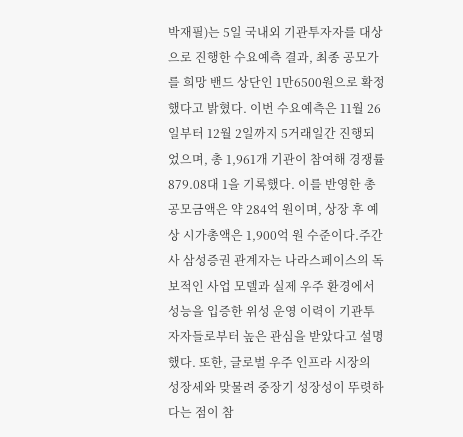박재필)는 5일 국내외 기관투자자를 대상으로 진행한 수요예측 결과, 최종 공모가를 희망 밴드 상단인 1만6500원으로 확정했다고 밝혔다. 이번 수요예측은 11월 26일부터 12월 2일까지 5거래일간 진행되었으며, 총 1,961개 기관이 참여해 경쟁률 879.08대 1을 기록했다. 이를 반영한 총 공모금액은 약 284억 원이며, 상장 후 예상 시가총액은 1,900억 원 수준이다.주간사 삼성증권 관계자는 나라스페이스의 독보적인 사업 모델과 실제 우주 환경에서 성능을 입증한 위성 운영 이력이 기관투자자들로부터 높은 관심을 받았다고 설명했다. 또한, 글로벌 우주 인프라 시장의 성장세와 맞물려 중장기 성장성이 뚜렷하다는 점이 참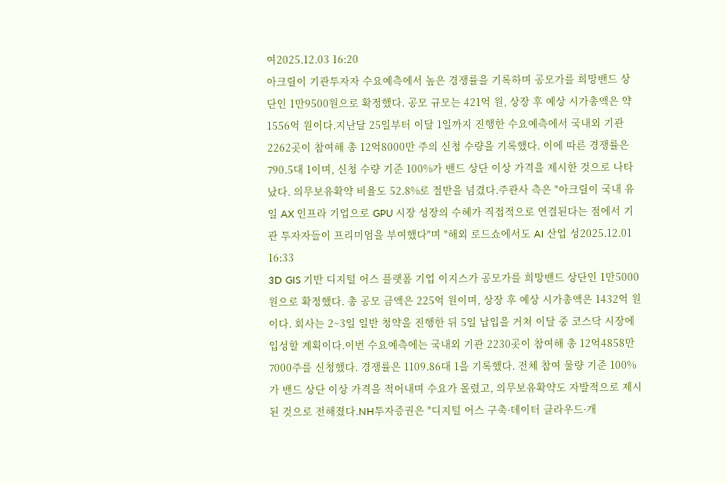여2025.12.03 16:20
아크릴이 기관투자자 수요예측에서 높은 경쟁률을 기록하며 공모가를 희망밴드 상단인 1만9500원으로 확정했다. 공모 규모는 421억 원, 상장 후 예상 시가총액은 약 1556억 원이다.지난달 25일부터 이달 1일까지 진행한 수요예측에서 국내외 기관 2262곳이 참여해 총 12억8000만 주의 신청 수량을 기록했다. 이에 따른 경쟁률은 790.5대 1이며, 신청 수량 기준 100%가 밴드 상단 이상 가격을 제시한 것으로 나타났다. 의무보유확약 비율도 52.8%로 절반을 넘겼다.주관사 측은 "아크릴이 국내 유일 AX 인프라 기업으로 GPU 시장 성장의 수혜가 직접적으로 연결된다는 점에서 기관 투자자들이 프리미엄을 부여했다"며 "해외 로드쇼에서도 AI 산업 성2025.12.01 16:33
3D GIS 기반 디지털 어스 플랫폼 기업 이지스가 공모가를 희망밴드 상단인 1만5000원으로 확정했다. 총 공모 금액은 225억 원이며, 상장 후 예상 시가총액은 1432억 원이다. 회사는 2~3일 일반 청약을 진행한 뒤 5일 납입을 거쳐 이달 중 코스닥 시장에 입성할 계획이다.이번 수요예측에는 국내외 기관 2230곳이 참여해 총 12억4858만7000주를 신청했다. 경쟁률은 1109.86대 1을 기록했다. 전체 참여 물량 기준 100%가 밴드 상단 이상 가격을 적어내며 수요가 몰렸고, 의무보유확약도 자발적으로 제시된 것으로 전해졌다.NH투자증권은 "디지털 어스 구축·데이터 클라우드·개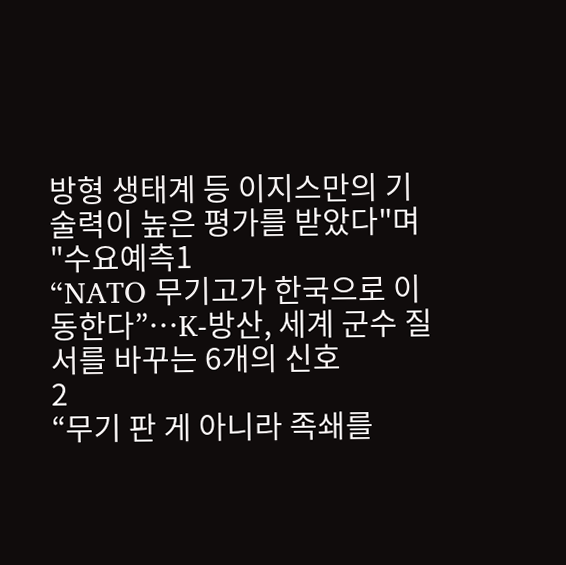방형 생태계 등 이지스만의 기술력이 높은 평가를 받았다"며 "수요예측1
“NATO 무기고가 한국으로 이동한다”…K-방산, 세계 군수 질서를 바꾸는 6개의 신호
2
“무기 판 게 아니라 족쇄를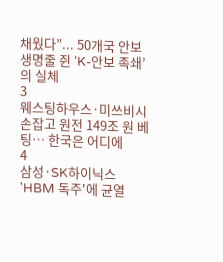채웠다”... 50개국 안보 생명줄 쥔 ‘K-안보 족쇄’의 실체
3
웨스팅하우스·미쓰비시 손잡고 원전 149조 원 베팅… 한국은 어디에
4
삼성·SK하이닉스 'HBM 독주'에 균열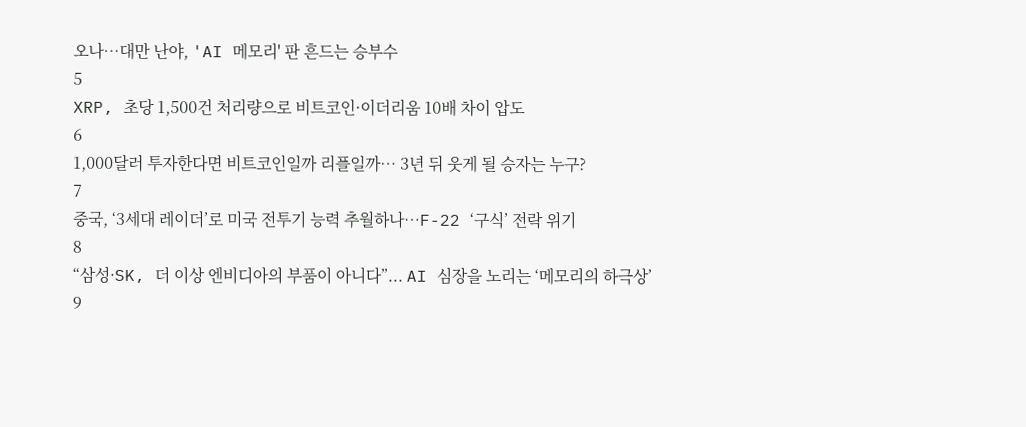오나…대만 난야, 'AI 메모리' 판 흔드는 승부수
5
XRP, 초당 1,500건 처리량으로 비트코인·이더리움 10배 차이 압도
6
1,000달러 투자한다면 비트코인일까 리플일까… 3년 뒤 웃게 될 승자는 누구?
7
중국, ‘3세대 레이더’로 미국 전투기 능력 추월하나…F-22 ‘구식’ 전락 위기
8
“삼성·SK, 더 이상 엔비디아의 부품이 아니다”... AI 심장을 노리는 ‘메모리의 하극상’
9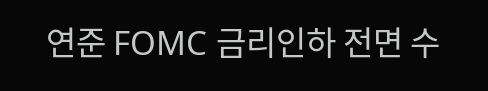연준 FOMC 금리인하 전면 수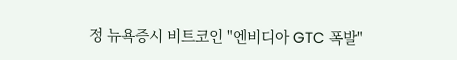정 뉴욕증시 비트코인 "엔비디아 GTC 폭발"